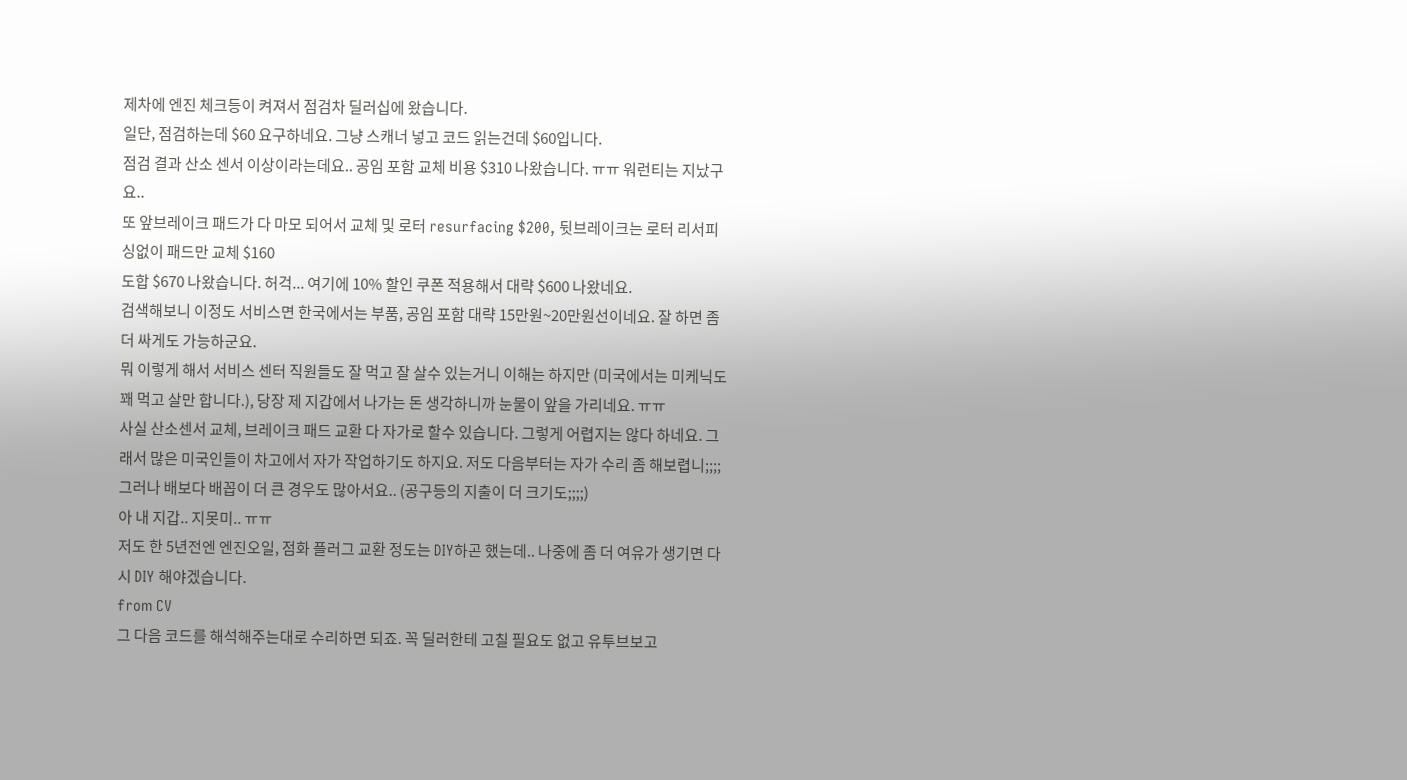제차에 엔진 체크등이 켜져서 점검차 딜러십에 왔습니다.
일단, 점검하는데 $60 요구하네요. 그냥 스캐너 넣고 코드 읽는건데 $60입니다.
점검 결과 산소 센서 이상이라는데요.. 공임 포함 교체 비용 $310 나왔습니다. ㅠㅠ 워런티는 지났구요..
또 앞브레이크 패드가 다 마모 되어서 교체 및 로터 resurfacing $200, 뒷브레이크는 로터 리서피싱없이 패드만 교체 $160
도합 $670 나왔습니다. 허걱... 여기에 10% 할인 쿠폰 적용해서 대략 $600 나왔네요.
검색해보니 이정도 서비스면 한국에서는 부품, 공임 포함 대략 15만원~20만원선이네요. 잘 하면 좀 더 싸게도 가능하군요.
뭐 이렇게 해서 서비스 센터 직원들도 잘 먹고 잘 살수 있는거니 이해는 하지만 (미국에서는 미케닉도 꽤 먹고 살만 합니다.), 당장 제 지갑에서 나가는 돈 생각하니까 눈물이 앞을 가리네요. ㅠㅠ
사실 산소센서 교체, 브레이크 패드 교환 다 자가로 할수 있습니다. 그렇게 어렵지는 않다 하네요. 그래서 많은 미국인들이 차고에서 자가 작업하기도 하지요. 저도 다음부터는 자가 수리 좀 해보렵니;;;; 그러나 배보다 배꼽이 더 큰 경우도 많아서요.. (공구등의 지출이 더 크기도;;;;)
아 내 지갑.. 지못미.. ㅠㅠ
저도 한 5년전엔 엔진오일, 점화 플러그 교환 정도는 DIY하곤 했는데.. 나중에 좀 더 여유가 생기면 다시 DIY 해야겠습니다.
from CV
그 다음 코드를 해석해주는대로 수리하면 되죠. 꼭 딜러한테 고칠 필요도 없고 유투브보고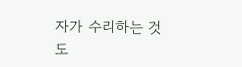자가 수리하는 것도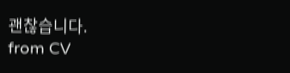괜찮습니다.
from CV